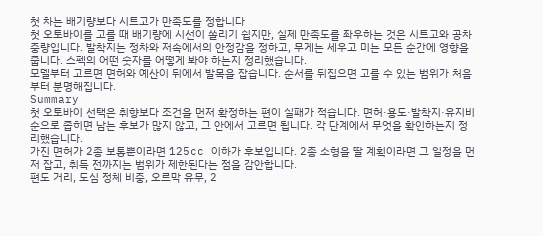첫 차는 배기량보다 시트고가 만족도를 정합니다
첫 오토바이를 고를 때 배기량에 시선이 쏠리기 쉽지만, 실제 만족도를 좌우하는 것은 시트고와 공차중량입니다. 발착지는 정차와 저속에서의 안정감을 정하고, 무게는 세우고 미는 모든 순간에 영향을 줍니다. 스펙의 어떤 숫자를 어떻게 봐야 하는지 정리했습니다.
모델부터 고르면 면허와 예산이 뒤에서 발목을 잡습니다. 순서를 뒤집으면 고를 수 있는 범위가 처음부터 분명해집니다.
Summary
첫 오토바이 선택은 취향보다 조건을 먼저 확정하는 편이 실패가 적습니다. 면허·용도·발착지·유지비 순으로 좁히면 남는 후보가 많지 않고, 그 안에서 고르면 됩니다. 각 단계에서 무엇을 확인하는지 정리했습니다.
가진 면허가 2종 보통뿐이라면 125cc 이하가 후보입니다. 2종 소형을 딸 계획이라면 그 일정을 먼저 잡고, 취득 전까지는 범위가 제한된다는 점을 감안합니다.
편도 거리, 도심 정체 비중, 오르막 유무, 2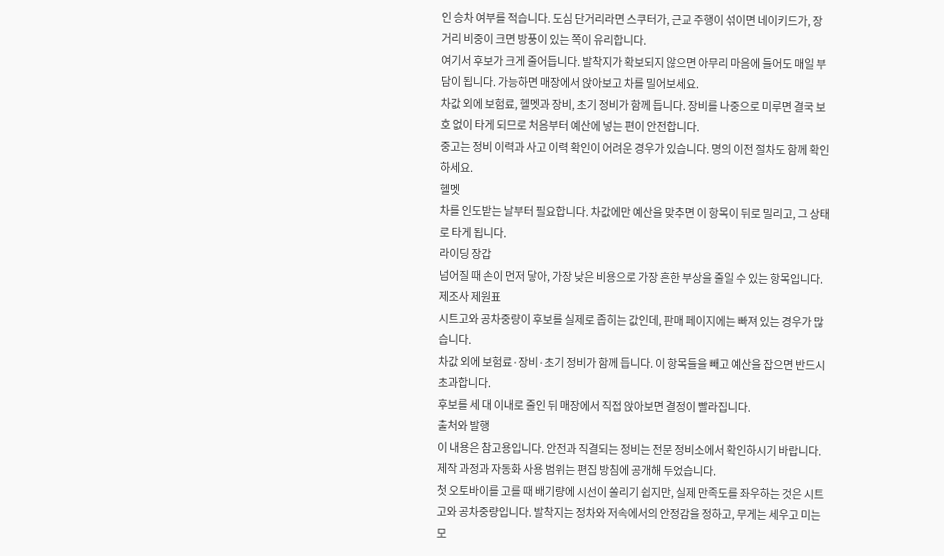인 승차 여부를 적습니다. 도심 단거리라면 스쿠터가, 근교 주행이 섞이면 네이키드가, 장거리 비중이 크면 방풍이 있는 쪽이 유리합니다.
여기서 후보가 크게 줄어듭니다. 발착지가 확보되지 않으면 아무리 마음에 들어도 매일 부담이 됩니다. 가능하면 매장에서 앉아보고 차를 밀어보세요.
차값 외에 보험료, 헬멧과 장비, 초기 정비가 함께 듭니다. 장비를 나중으로 미루면 결국 보호 없이 타게 되므로 처음부터 예산에 넣는 편이 안전합니다.
중고는 정비 이력과 사고 이력 확인이 어려운 경우가 있습니다. 명의 이전 절차도 함께 확인하세요.
헬멧
차를 인도받는 날부터 필요합니다. 차값에만 예산을 맞추면 이 항목이 뒤로 밀리고, 그 상태로 타게 됩니다.
라이딩 장갑
넘어질 때 손이 먼저 닿아, 가장 낮은 비용으로 가장 흔한 부상을 줄일 수 있는 항목입니다.
제조사 제원표
시트고와 공차중량이 후보를 실제로 좁히는 값인데, 판매 페이지에는 빠져 있는 경우가 많습니다.
차값 외에 보험료·장비·초기 정비가 함께 듭니다. 이 항목들을 빼고 예산을 잡으면 반드시 초과합니다.
후보를 세 대 이내로 줄인 뒤 매장에서 직접 앉아보면 결정이 빨라집니다.
출처와 발행
이 내용은 참고용입니다. 안전과 직결되는 정비는 전문 정비소에서 확인하시기 바랍니다. 제작 과정과 자동화 사용 범위는 편집 방침에 공개해 두었습니다.
첫 오토바이를 고를 때 배기량에 시선이 쏠리기 쉽지만, 실제 만족도를 좌우하는 것은 시트고와 공차중량입니다. 발착지는 정차와 저속에서의 안정감을 정하고, 무게는 세우고 미는 모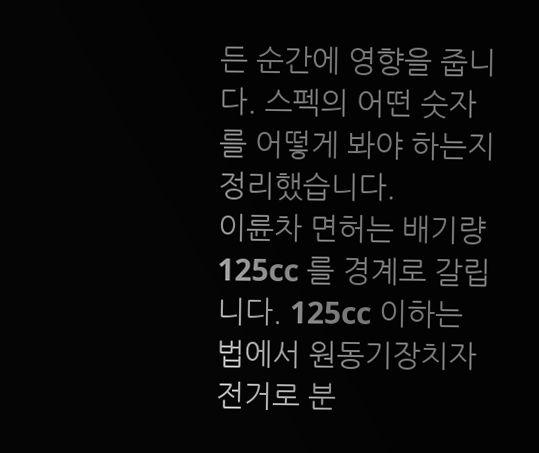든 순간에 영향을 줍니다. 스펙의 어떤 숫자를 어떻게 봐야 하는지 정리했습니다.
이륜차 면허는 배기량 125cc 를 경계로 갈립니다. 125cc 이하는 법에서 원동기장치자전거로 분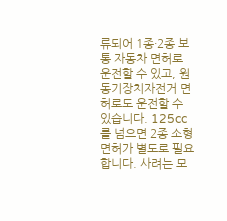류되어 1종·2종 보통 자동차 면허로 운전할 수 있고, 원동기장치자전거 면허로도 운전할 수 있습니다. 125cc를 넘으면 2종 소형 면허가 별도로 필요합니다. 사려는 모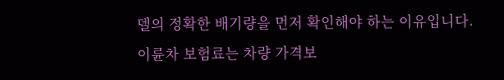델의 정확한 배기량을 먼저 확인해야 하는 이유입니다.
이륜차 보험료는 차량 가격보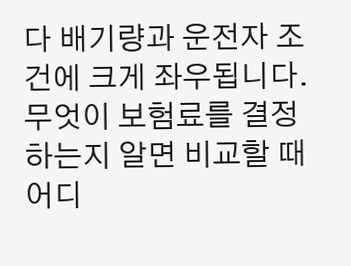다 배기량과 운전자 조건에 크게 좌우됩니다. 무엇이 보험료를 결정하는지 알면 비교할 때 어디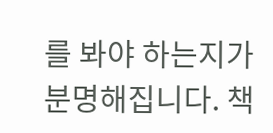를 봐야 하는지가 분명해집니다. 책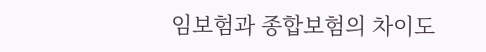임보험과 종합보험의 차이도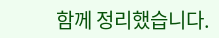함께 정리했습니다.